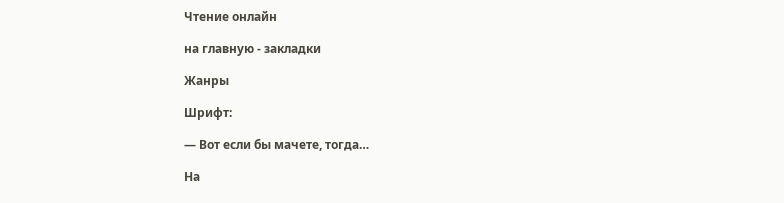Чтение онлайн

на главную - закладки

Жанры

Шрифт:

— Вот если бы мачете, тогда…

На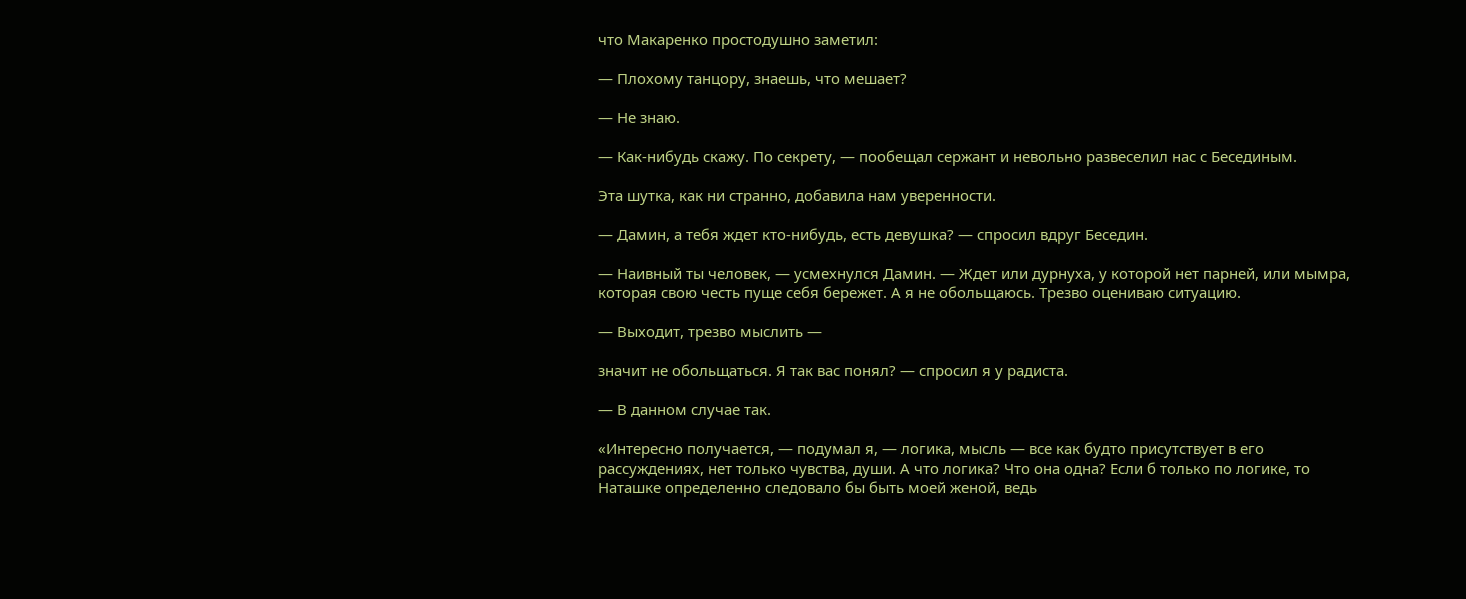что Макаренко простодушно заметил:

— Плохому танцору, знаешь, что мешает?

— Не знаю.

— Как-нибудь скажу. По секрету, — пообещал сержант и невольно развеселил нас с Бесединым.

Эта шутка, как ни странно, добавила нам уверенности.

— Дамин, а тебя ждет кто-нибудь, есть девушка? — спросил вдруг Беседин.

— Наивный ты человек, — усмехнулся Дамин. — Ждет или дурнуха, у которой нет парней, или мымра, которая свою честь пуще себя бережет. А я не обольщаюсь. Трезво оцениваю ситуацию.

— Выходит, трезво мыслить —

значит не обольщаться. Я так вас понял? — спросил я у радиста.

— В данном случае так.

«Интересно получается, — подумал я, — логика, мысль — все как будто присутствует в его рассуждениях, нет только чувства, души. А что логика? Что она одна? Если б только по логике, то Наташке определенно следовало бы быть моей женой, ведь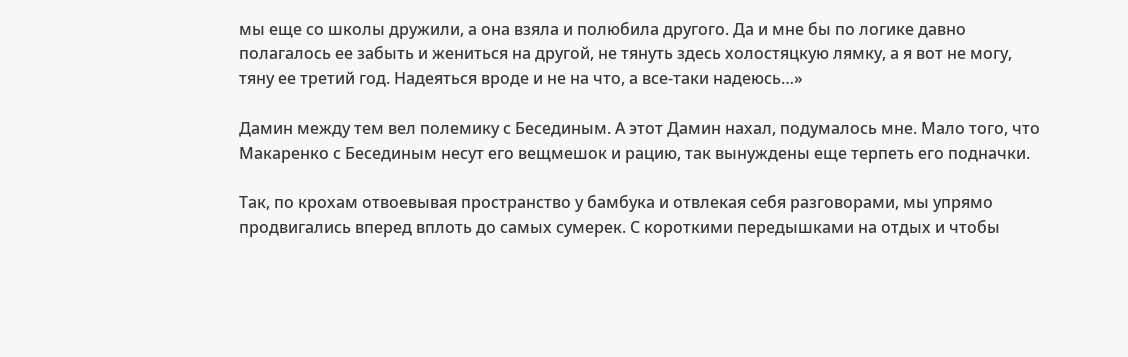мы еще со школы дружили, а она взяла и полюбила другого. Да и мне бы по логике давно полагалось ее забыть и жениться на другой, не тянуть здесь холостяцкую лямку, а я вот не могу, тяну ее третий год. Надеяться вроде и не на что, а все-таки надеюсь…»

Дамин между тем вел полемику с Бесединым. А этот Дамин нахал, подумалось мне. Мало того, что Макаренко с Бесединым несут его вещмешок и рацию, так вынуждены еще терпеть его подначки.

Так, по крохам отвоевывая пространство у бамбука и отвлекая себя разговорами, мы упрямо продвигались вперед вплоть до самых сумерек. С короткими передышками на отдых и чтобы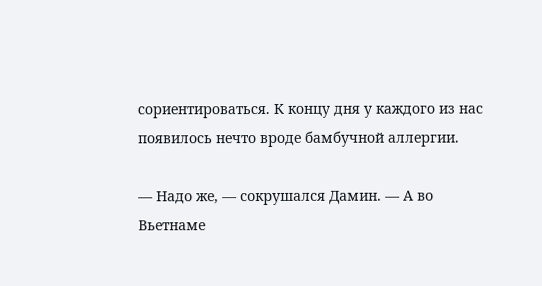сориентироваться. К концу дня у каждого из нас появилось нечто вроде бамбучной аллергии.

— Надо же, — сокрушался Дамин. — А во Вьетнаме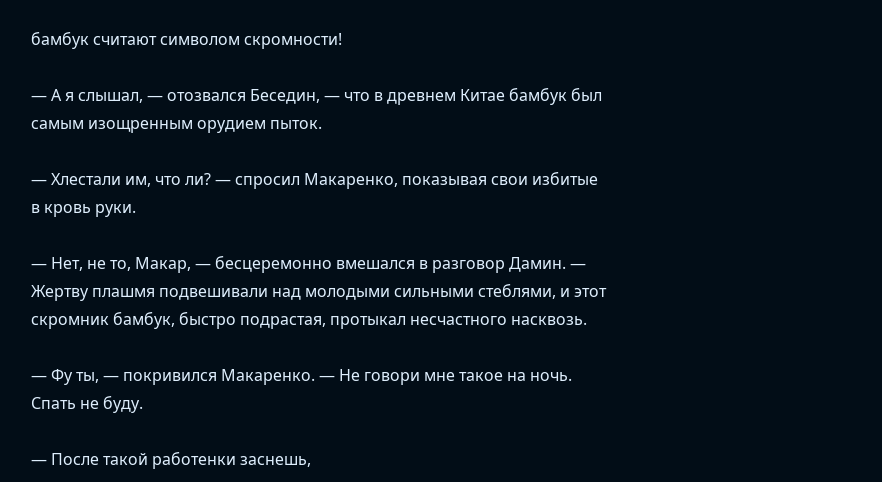бамбук считают символом скромности!

— А я слышал, — отозвался Беседин, — что в древнем Китае бамбук был самым изощренным орудием пыток.

— Хлестали им, что ли? — спросил Макаренко, показывая свои избитые в кровь руки.

— Нет, не то, Макар, — бесцеремонно вмешался в разговор Дамин. — Жертву плашмя подвешивали над молодыми сильными стеблями, и этот скромник бамбук, быстро подрастая, протыкал несчастного насквозь.

— Фу ты, — покривился Макаренко. — Не говори мне такое на ночь. Спать не буду.

— После такой работенки заснешь,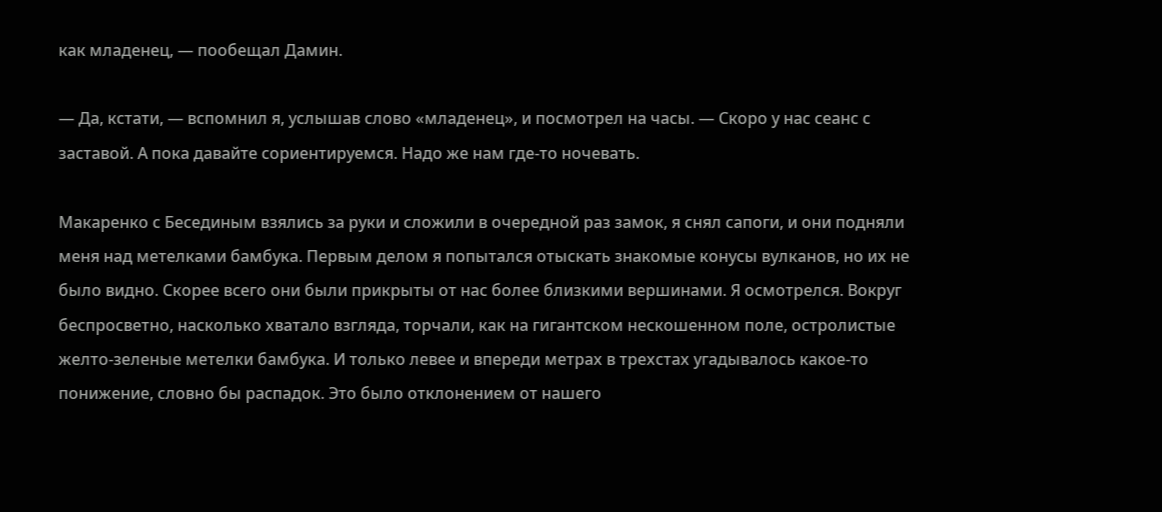как младенец, — пообещал Дамин.

— Да, кстати, — вспомнил я, услышав слово «младенец», и посмотрел на часы. — Скоро у нас сеанс с заставой. А пока давайте сориентируемся. Надо же нам где-то ночевать.

Макаренко с Бесединым взялись за руки и сложили в очередной раз замок, я снял сапоги, и они подняли меня над метелками бамбука. Первым делом я попытался отыскать знакомые конусы вулканов, но их не было видно. Скорее всего они были прикрыты от нас более близкими вершинами. Я осмотрелся. Вокруг беспросветно, насколько хватало взгляда, торчали, как на гигантском нескошенном поле, остролистые желто-зеленые метелки бамбука. И только левее и впереди метрах в трехстах угадывалось какое-то понижение, словно бы распадок. Это было отклонением от нашего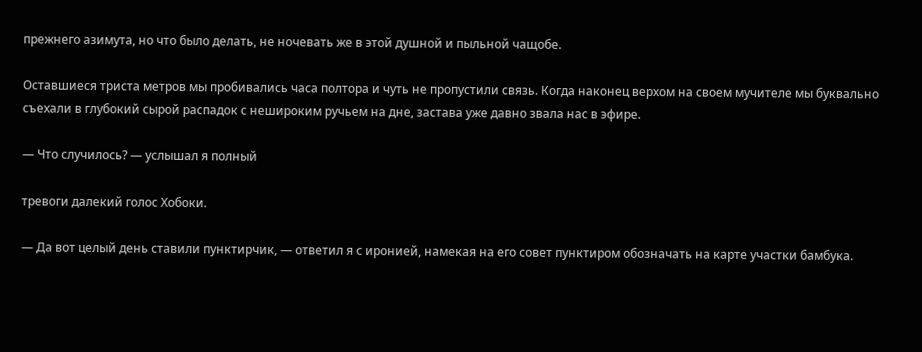прежнего азимута, но что было делать, не ночевать же в этой душной и пыльной чащобе.

Оставшиеся триста метров мы пробивались часа полтора и чуть не пропустили связь. Когда наконец верхом на своем мучителе мы буквально съехали в глубокий сырой распадок с нешироким ручьем на дне, застава уже давно звала нас в эфире.

— Что случилось? — услышал я полный

тревоги далекий голос Хобоки.

— Да вот целый день ставили пунктирчик, — ответил я с иронией, намекая на его совет пунктиром обозначать на карте участки бамбука.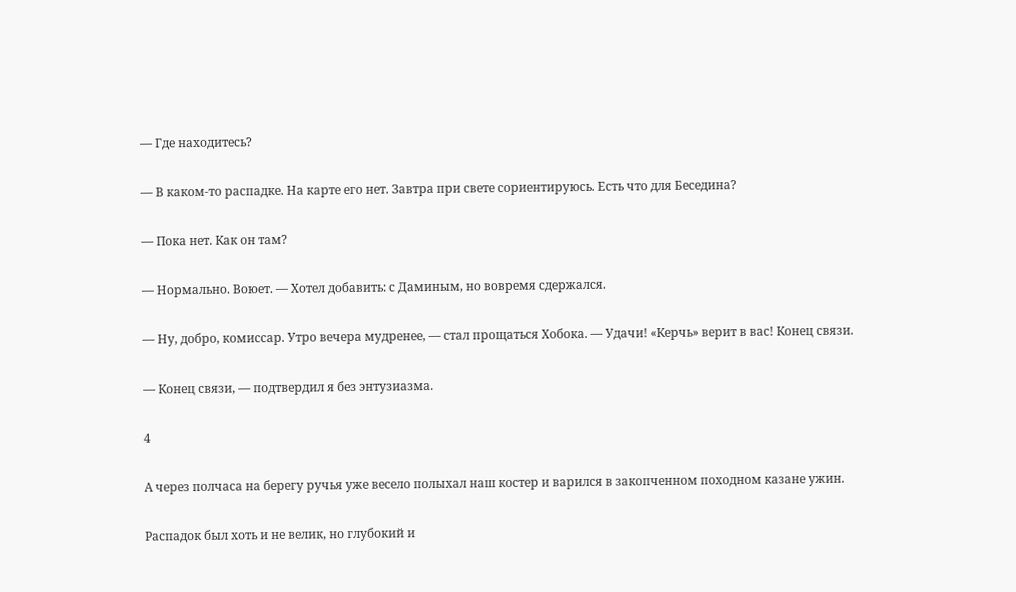— Где находитесь?

— В каком-то распадке. На карте его нет. Завтра при свете сориентируюсь. Есть что для Беседина?

— Пока нет. Как он там?

— Нормально. Воюет. — Хотел добавить: с Даминым, но вовремя сдержался.

— Ну, добро, комиссар. Утро вечера мудренее, — стал прощаться Хобока. — Удачи! «Керчь» верит в вас! Конец связи.

— Конец связи, — подтвердил я без энтузиазма.

4

А через полчаса на берегу ручья уже весело полыхал наш костер и варился в закопченном походном казане ужин.

Распадок был хоть и не велик, но глубокий и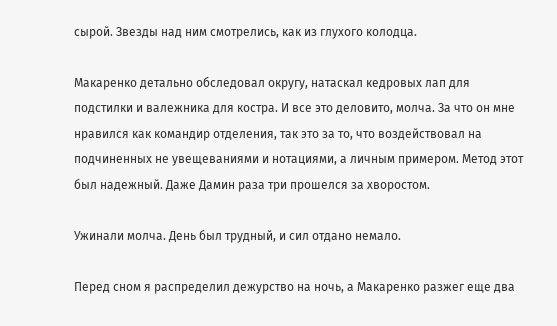сырой. Звезды над ним смотрелись, как из глухого колодца.

Макаренко детально обследовал округу, натаскал кедровых лап для подстилки и валежника для костра. И все это деловито, молча. За что он мне нравился как командир отделения, так это за то, что воздействовал на подчиненных не увещеваниями и нотациями, а личным примером. Метод этот был надежный. Даже Дамин раза три прошелся за хворостом.

Ужинали молча. День был трудный, и сил отдано немало.

Перед сном я распределил дежурство на ночь, а Макаренко разжег еще два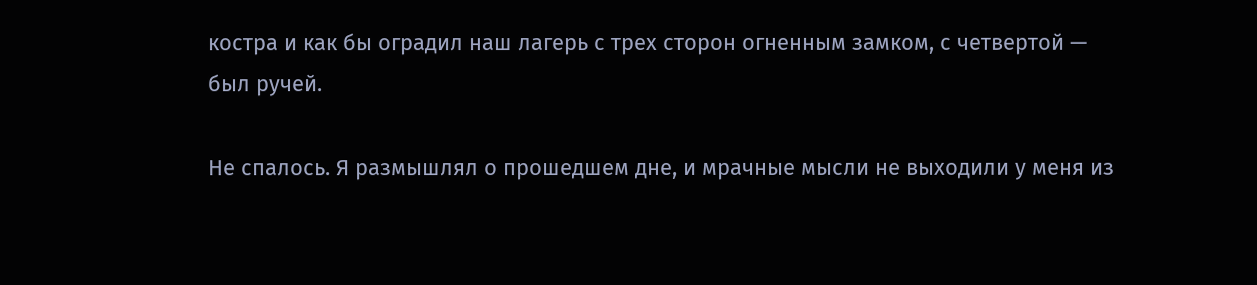костра и как бы оградил наш лагерь с трех сторон огненным замком, с четвертой — был ручей.

Не спалось. Я размышлял о прошедшем дне, и мрачные мысли не выходили у меня из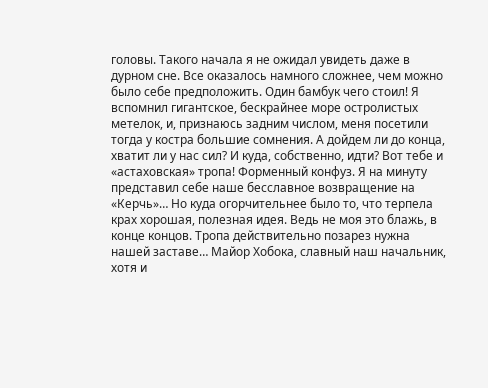головы. Такого начала я не ожидал увидеть даже в дурном сне. Все оказалось намного сложнее, чем можно было себе предположить. Один бамбук чего стоил! Я вспомнил гигантское, бескрайнее море остролистых метелок, и, признаюсь задним числом, меня посетили тогда у костра большие сомнения. А дойдем ли до конца, хватит ли у нас сил? И куда, собственно, идти? Вот тебе и «астаховская» тропа! Форменный конфуз. Я на минуту представил себе наше бесславное возвращение на «Керчь»… Но куда огорчительнее было то, что терпела крах хорошая, полезная идея. Ведь не моя это блажь, в конце концов. Тропа действительно позарез нужна нашей заставе… Майор Хобока, славный наш начальник, хотя и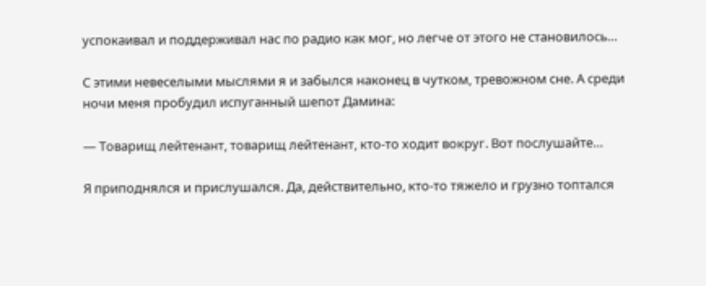успокаивал и поддерживал нас по радио как мог, но легче от этого не становилось…

С этими невеселыми мыслями я и забылся наконец в чутком, тревожном сне. А среди ночи меня пробудил испуганный шепот Дамина:

— Товарищ лейтенант, товарищ лейтенант, кто-то ходит вокруг. Вот послушайте…

Я приподнялся и прислушался. Да, действительно, кто-то тяжело и грузно топтался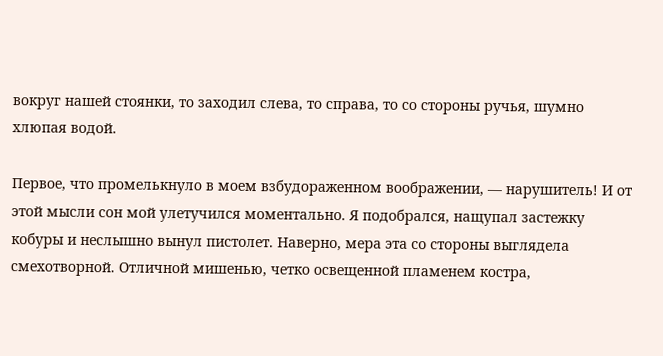вокруг нашей стоянки, то заходил слева, то справа, то со стороны ручья, шумно хлюпая водой.

Первое, что промелькнуло в моем взбудораженном воображении, — нарушитель! И от этой мысли сон мой улетучился моментально. Я подобрался, нащупал застежку кобуры и неслышно вынул пистолет. Наверно, мера эта со стороны выглядела смехотворной. Отличной мишенью, четко освещенной пламенем костра,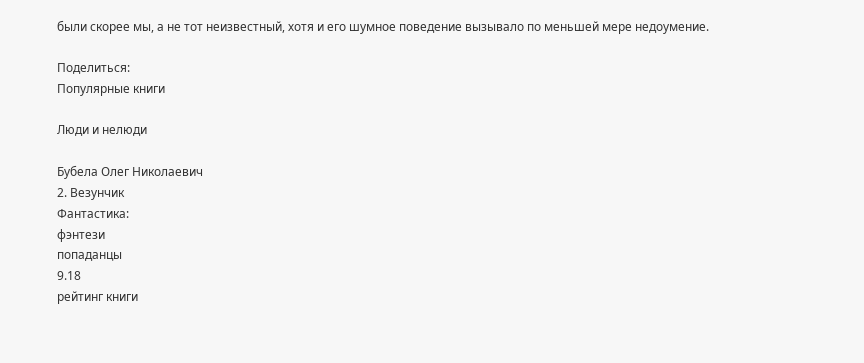были скорее мы, а не тот неизвестный, хотя и его шумное поведение вызывало по меньшей мере недоумение.

Поделиться:
Популярные книги

Люди и нелюди

Бубела Олег Николаевич
2. Везунчик
Фантастика:
фэнтези
попаданцы
9.18
рейтинг книги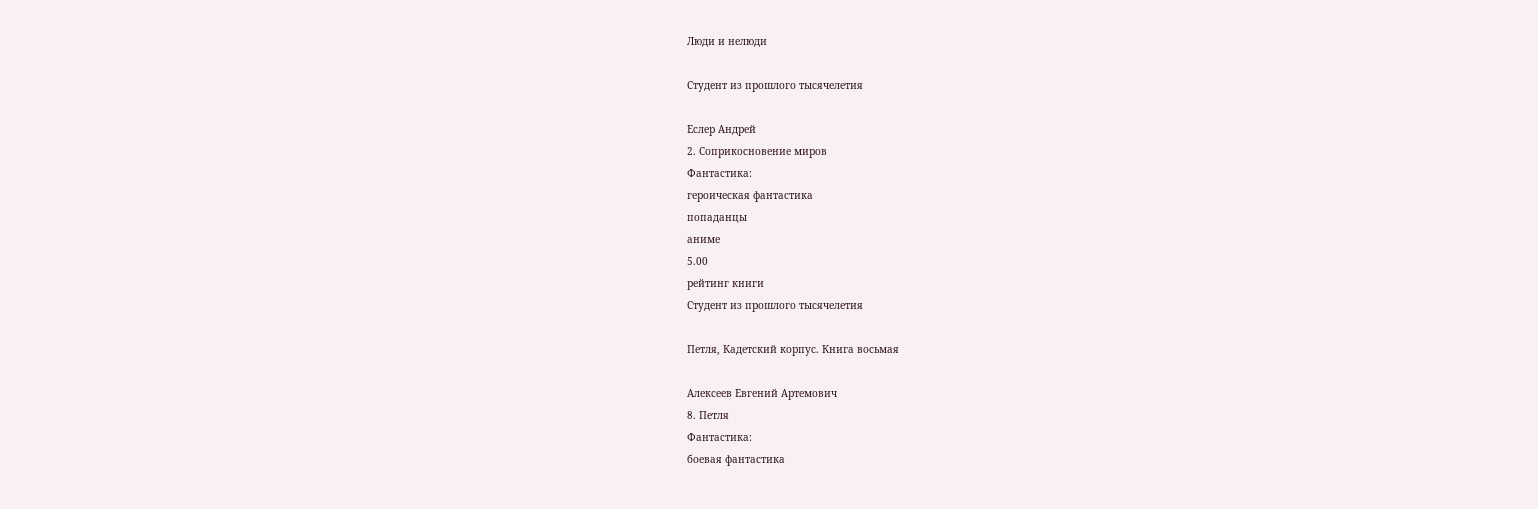Люди и нелюди

Студент из прошлого тысячелетия

Еслер Андрей
2. Соприкосновение миров
Фантастика:
героическая фантастика
попаданцы
аниме
5.00
рейтинг книги
Студент из прошлого тысячелетия

Петля, Кадетский корпус. Книга восьмая

Алексеев Евгений Артемович
8. Петля
Фантастика:
боевая фантастика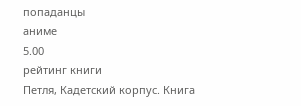попаданцы
аниме
5.00
рейтинг книги
Петля, Кадетский корпус. Книга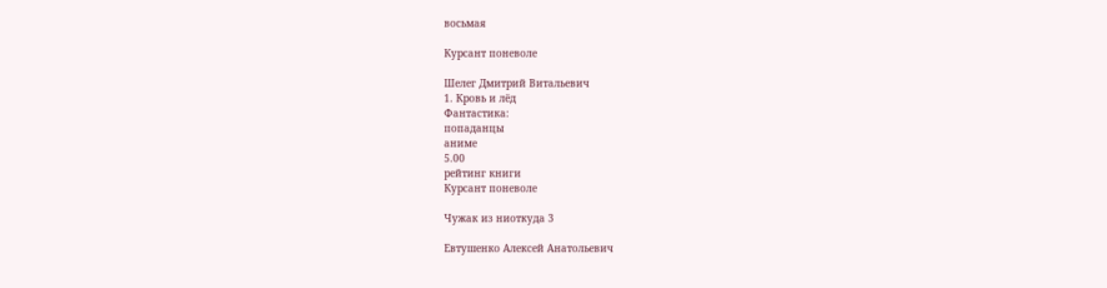восьмая

Курсант поневоле

Шелег Дмитрий Витальевич
1. Кровь и лёд
Фантастика:
попаданцы
аниме
5.00
рейтинг книги
Курсант поневоле

Чужак из ниоткуда 3

Евтушенко Алексей Анатольевич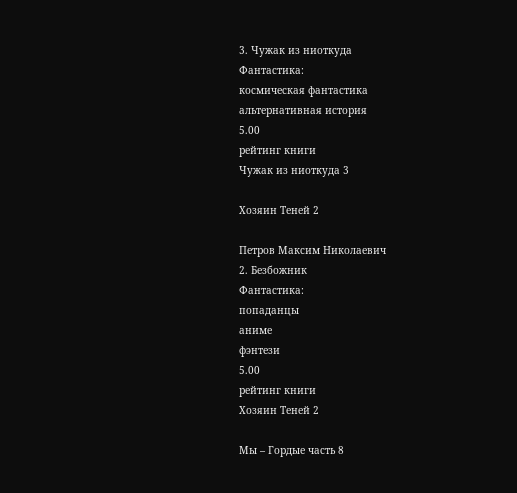3. Чужак из ниоткуда
Фантастика:
космическая фантастика
альтернативная история
5.00
рейтинг книги
Чужак из ниоткуда 3

Хозяин Теней 2

Петров Максим Николаевич
2. Безбожник
Фантастика:
попаданцы
аниме
фэнтези
5.00
рейтинг книги
Хозяин Теней 2

Мы – Гордые часть 8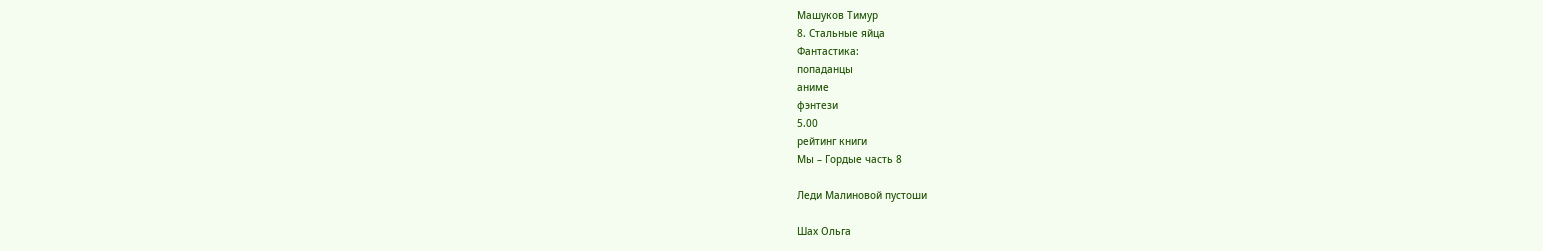Машуков Тимур
8. Стальные яйца
Фантастика:
попаданцы
аниме
фэнтези
5.00
рейтинг книги
Мы – Гордые часть 8

Леди Малиновой пустоши

Шах Ольга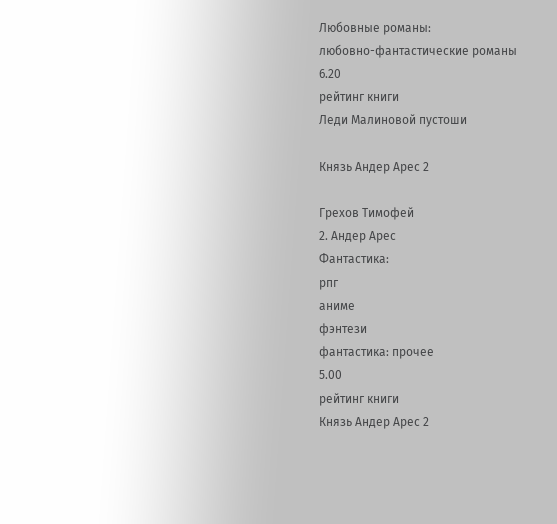Любовные романы:
любовно-фантастические романы
6.20
рейтинг книги
Леди Малиновой пустоши

Князь Андер Арес 2

Грехов Тимофей
2. Андер Арес
Фантастика:
рпг
аниме
фэнтези
фантастика: прочее
5.00
рейтинг книги
Князь Андер Арес 2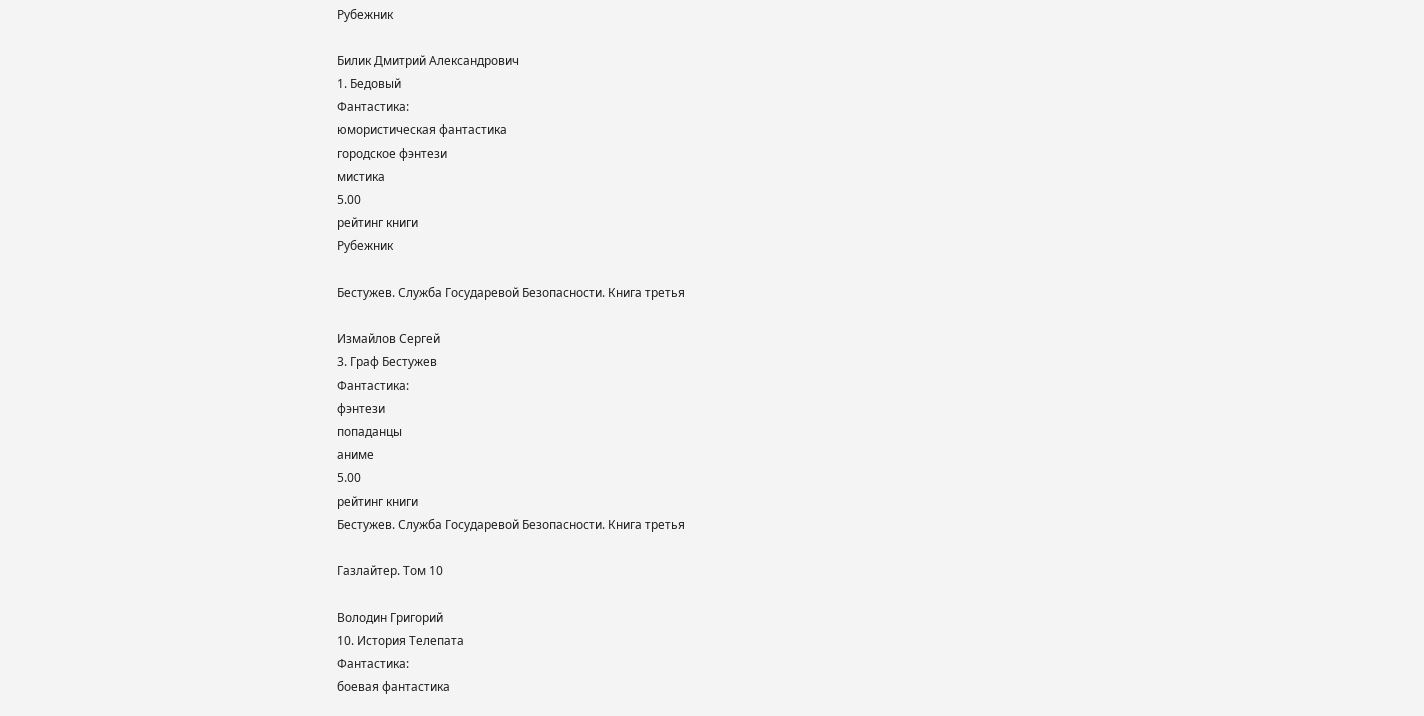Рубежник

Билик Дмитрий Александрович
1. Бедовый
Фантастика:
юмористическая фантастика
городское фэнтези
мистика
5.00
рейтинг книги
Рубежник

Бестужев. Служба Государевой Безопасности. Книга третья

Измайлов Сергей
3. Граф Бестужев
Фантастика:
фэнтези
попаданцы
аниме
5.00
рейтинг книги
Бестужев. Служба Государевой Безопасности. Книга третья

Газлайтер. Том 10

Володин Григорий
10. История Телепата
Фантастика:
боевая фантастика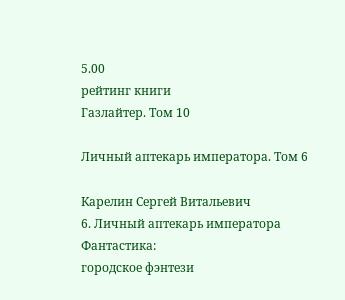5.00
рейтинг книги
Газлайтер. Том 10

Личный аптекарь императора. Том 6

Карелин Сергей Витальевич
6. Личный аптекарь императора
Фантастика:
городское фэнтези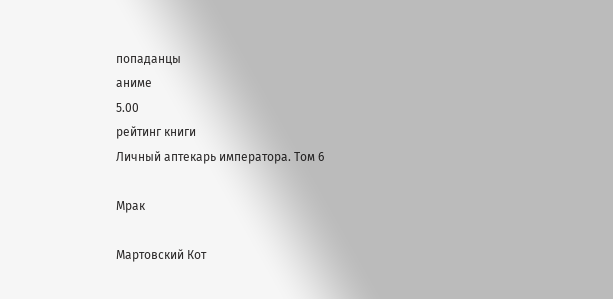попаданцы
аниме
5.00
рейтинг книги
Личный аптекарь императора. Том 6

Мрак

Мартовский Кот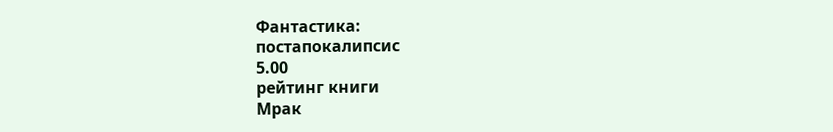Фантастика:
постапокалипсис
5.00
рейтинг книги
Мрак